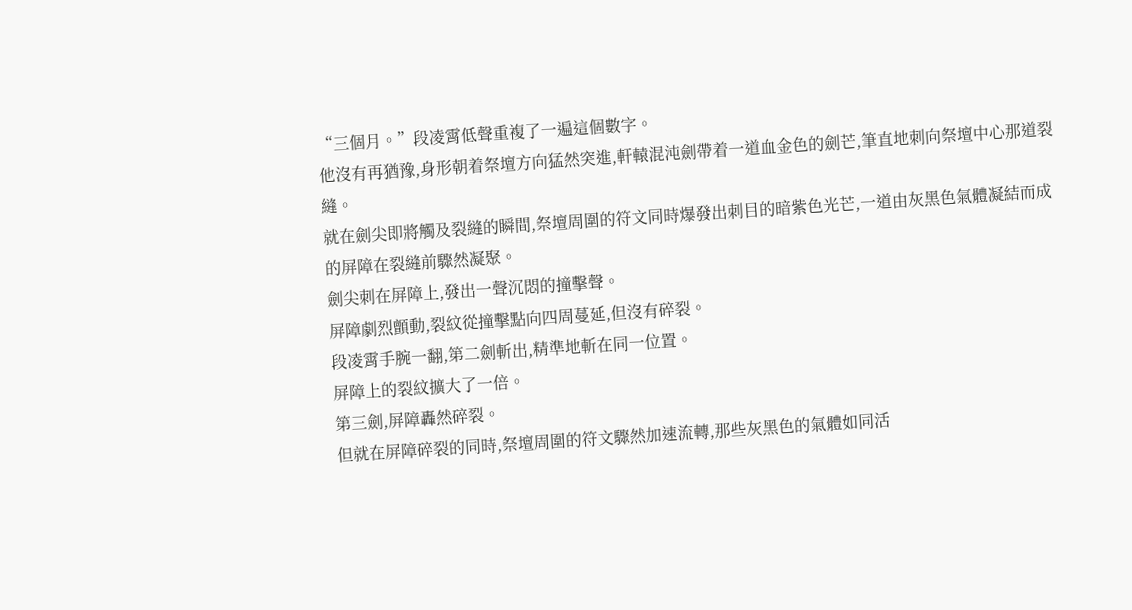“三個月。”段凌霄低聲重複了一遍這個數字。
他沒有再猶豫,身形朝着祭壇方向猛然突進,軒轅混沌劍帶着一道血金色的劍芒,筆直地刺向祭壇中心那道裂縫。
就在劍尖即將觸及裂縫的瞬間,祭壇周圍的符文同時爆發出刺目的暗紫色光芒,一道由灰黑色氣體凝結而成的屏障在裂縫前驟然凝聚。
劍尖刺在屏障上,發出一聲沉悶的撞擊聲。
屏障劇烈顫動,裂紋從撞擊點向四周蔓延,但沒有碎裂。
段凌霄手腕一翻,第二劍斬出,精準地斬在同一位置。
屏障上的裂紋擴大了一倍。
第三劍,屏障轟然碎裂。
但就在屏障碎裂的同時,祭壇周圍的符文驟然加速流轉,那些灰黑色的氣體如同活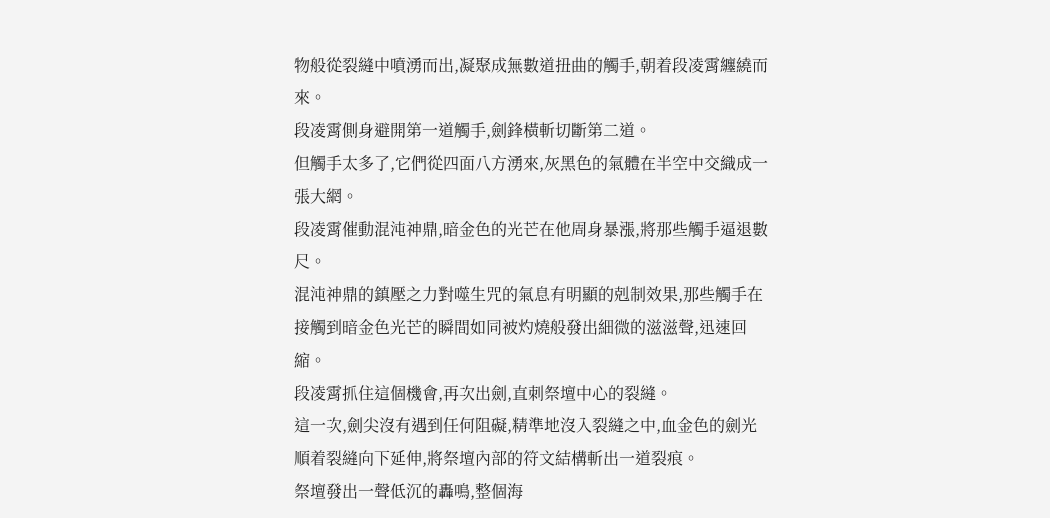物般從裂縫中噴湧而出,凝聚成無數道扭曲的觸手,朝着段凌霄纏繞而來。
段凌霄側身避開第一道觸手,劍鋒橫斬切斷第二道。
但觸手太多了,它們從四面八方湧來,灰黑色的氣體在半空中交織成一張大網。
段凌霄催動混沌神鼎,暗金色的光芒在他周身暴漲,將那些觸手逼退數尺。
混沌神鼎的鎮壓之力對噬生咒的氣息有明顯的剋制效果,那些觸手在接觸到暗金色光芒的瞬間如同被灼燒般發出細微的滋滋聲,迅速回縮。
段凌霄抓住這個機會,再次出劍,直刺祭壇中心的裂縫。
這一次,劍尖沒有遇到任何阻礙,精準地沒入裂縫之中,血金色的劍光順着裂縫向下延伸,將祭壇內部的符文結構斬出一道裂痕。
祭壇發出一聲低沉的轟鳴,整個海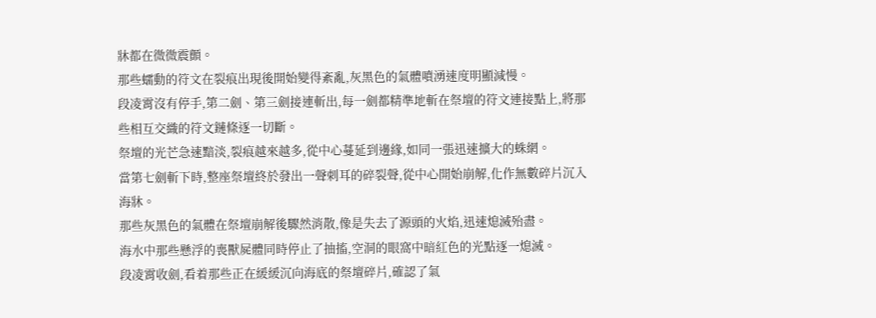牀都在微微震顫。
那些蠕動的符文在裂痕出現後開始變得紊亂,灰黑色的氣體噴湧速度明顯減慢。
段凌霄沒有停手,第二劍、第三劍接連斬出,每一劍都精準地斬在祭壇的符文連接點上,將那些相互交織的符文鏈條逐一切斷。
祭壇的光芒急速黯淡,裂痕越來越多,從中心蔓延到邊緣,如同一張迅速擴大的蛛網。
當第七劍斬下時,整座祭壇終於發出一聲刺耳的碎裂聲,從中心開始崩解,化作無數碎片沉入海牀。
那些灰黑色的氣體在祭壇崩解後驟然消散,像是失去了源頭的火焰,迅速熄滅殆盡。
海水中那些懸浮的喪獸屍體同時停止了抽搐,空洞的眼窩中暗紅色的光點逐一熄滅。
段凌霄收劍,看着那些正在緩緩沉向海底的祭壇碎片,確認了氣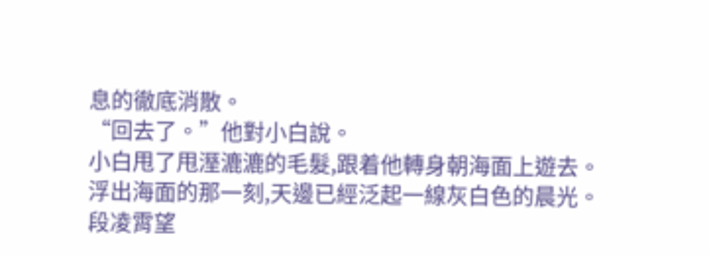息的徹底消散。
“回去了。”他對小白說。
小白甩了甩溼漉漉的毛髮,跟着他轉身朝海面上遊去。
浮出海面的那一刻,天邊已經泛起一線灰白色的晨光。
段凌霄望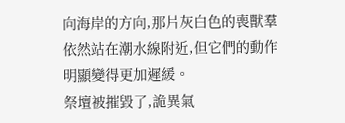向海岸的方向,那片灰白色的喪獸羣依然站在潮水線附近,但它們的動作明顯變得更加遲緩。
祭壇被摧毀了,詭異氣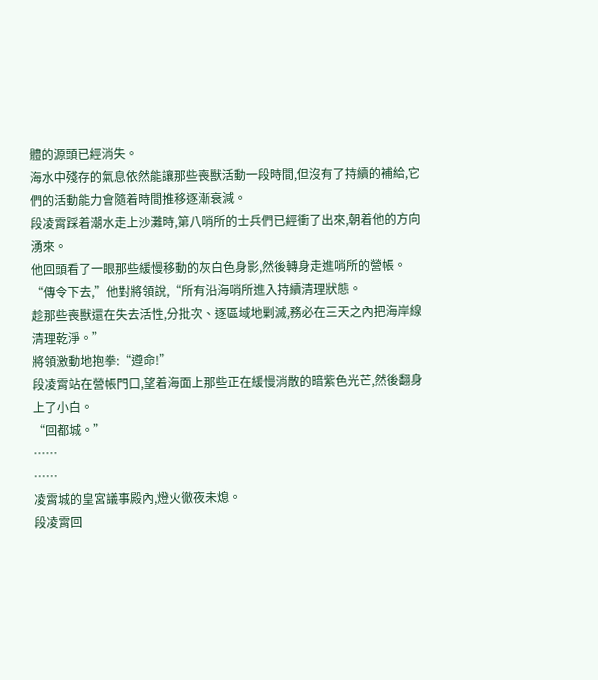體的源頭已經消失。
海水中殘存的氣息依然能讓那些喪獸活動一段時間,但沒有了持續的補給,它們的活動能力會隨着時間推移逐漸衰減。
段凌霄踩着潮水走上沙灘時,第八哨所的士兵們已經衝了出來,朝着他的方向湧來。
他回頭看了一眼那些緩慢移動的灰白色身影,然後轉身走進哨所的營帳。
“傳令下去,”他對將領說,“所有沿海哨所進入持續清理狀態。
趁那些喪獸還在失去活性,分批次、逐區域地剿滅,務必在三天之內把海岸線清理乾淨。”
將領激動地抱拳:“遵命!”
段凌霄站在營帳門口,望着海面上那些正在緩慢消散的暗紫色光芒,然後翻身上了小白。
“回都城。”
……
……
凌霄城的皇宮議事殿內,燈火徹夜未熄。
段凌霄回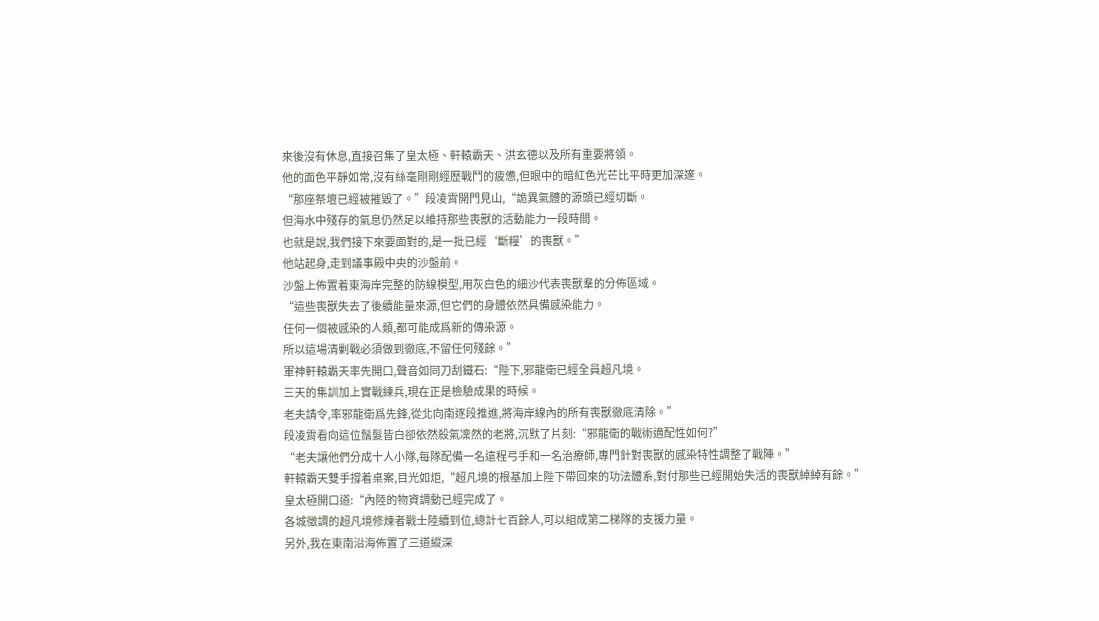來後沒有休息,直接召集了皇太極、軒轅霸天、洪玄德以及所有重要將領。
他的面色平靜如常,沒有絲毫剛剛經歷戰鬥的疲憊,但眼中的暗紅色光芒比平時更加深邃。
“那座祭壇已經被摧毀了。”段凌霄開門見山,“詭異氣體的源頭已經切斷。
但海水中殘存的氣息仍然足以維持那些喪獸的活動能力一段時間。
也就是說,我們接下來要面對的,是一批已經‘斷糧’的喪獸。”
他站起身,走到議事殿中央的沙盤前。
沙盤上佈置着東海岸完整的防線模型,用灰白色的細沙代表喪獸羣的分佈區域。
“這些喪獸失去了後續能量來源,但它們的身體依然具備感染能力。
任何一個被感染的人類,都可能成爲新的傳染源。
所以這場清剿戰必須做到徹底,不留任何殘餘。”
軍神軒轅霸天率先開口,聲音如同刀刮鐵石:“陛下,邪龍衛已經全員超凡境。
三天的集訓加上實戰練兵,現在正是檢驗成果的時候。
老夫請令,率邪龍衛爲先鋒,從北向南逐段推進,將海岸線內的所有喪獸徹底清除。”
段凌霄看向這位鬚髮皆白卻依然殺氣凜然的老將,沉默了片刻:“邪龍衛的戰術適配性如何?”
“老夫讓他們分成十人小隊,每隊配備一名遠程弓手和一名治療師,專門針對喪獸的感染特性調整了戰陣。”
軒轅霸天雙手撐着桌案,目光如炬,“超凡境的根基加上陛下帶回來的功法體系,對付那些已經開始失活的喪獸綽綽有餘。”
皇太極開口道:“內陸的物資調動已經完成了。
各城徵調的超凡境修煉者戰士陸續到位,總計七百餘人,可以組成第二梯隊的支援力量。
另外,我在東南沿海佈置了三道縱深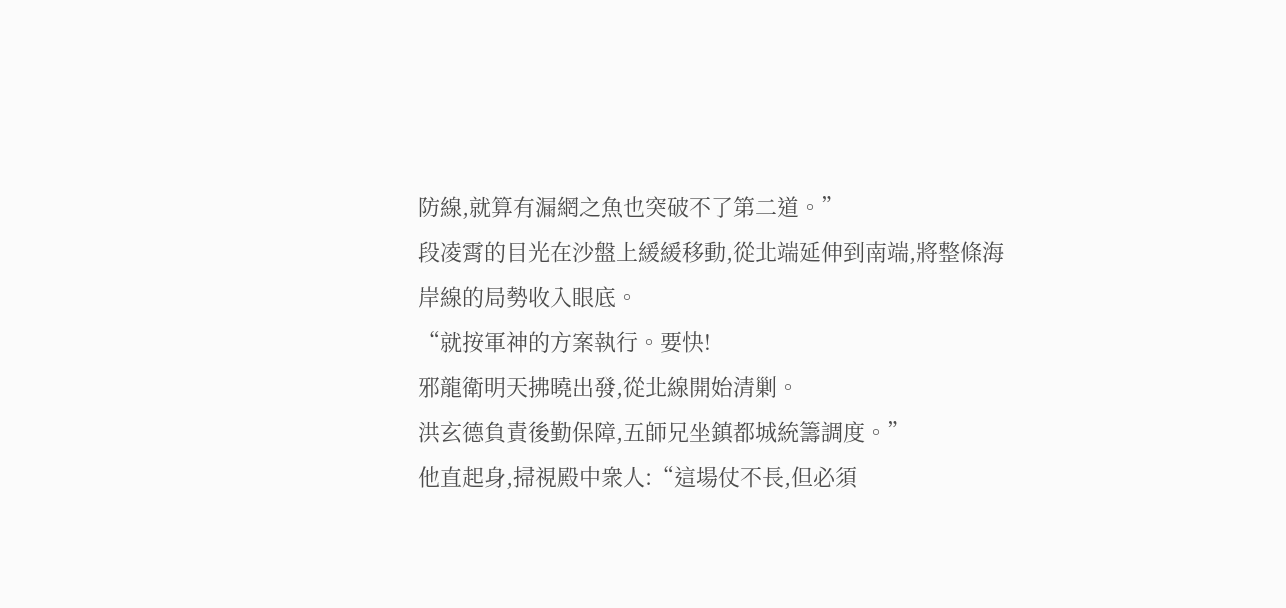防線,就算有漏網之魚也突破不了第二道。”
段凌霄的目光在沙盤上緩緩移動,從北端延伸到南端,將整條海岸線的局勢收入眼底。
“就按軍神的方案執行。要快!
邪龍衛明天拂曉出發,從北線開始清剿。
洪玄德負責後勤保障,五師兄坐鎮都城統籌調度。”
他直起身,掃視殿中衆人:“這場仗不長,但必須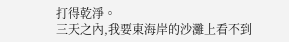打得乾淨。
三天之內,我要東海岸的沙灘上看不到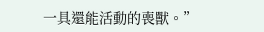一具還能活動的喪獸。”